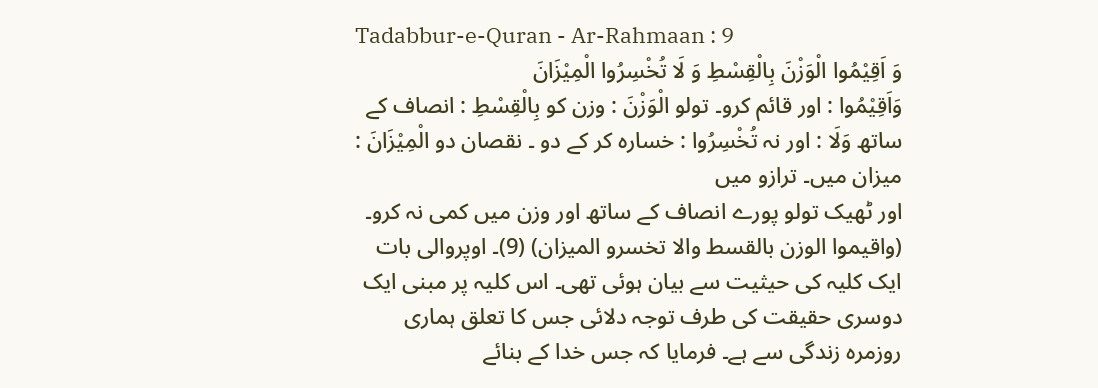Tadabbur-e-Quran - Ar-Rahmaan : 9
وَ اَقِیْمُوا الْوَزْنَ بِالْقِسْطِ وَ لَا تُخْسِرُوا الْمِیْزَانَ
وَاَقِيْمُوا : اور قائم کرو۔ تولو الْوَزْنَ : وزن کو بِالْقِسْطِ : انصاف کے ساتھ وَلَا : اور نہ تُخْسِرُوا : خسارہ کر کے دو ۔ نقصان دو الْمِيْزَانَ : میزان میں۔ ترازو میں
اور ٹھیک تولو پورے انصاف کے ساتھ اور وزن میں کمی نہ کرو۔
(واقیموا الوزن بالقسط والا تخسرو المیزان) (9)۔ اوپروالی بات ایک کلیہ کی حیثیت سے بیان ہوئی تھی۔ اس کلیہ پر مبنی ایک دوسری حقیقت کی طرف توجہ دلائی جس کا تعلق ہماری روزمرہ زندگی سے ہے۔ فرمایا کہ جس خدا کے بنائے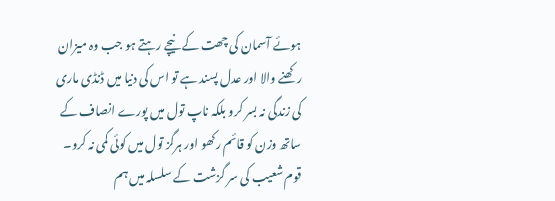ہوئے آسمان کی چھت کے نیچے رہتے ہو جب وہ میزان رکھنے والا اور عدل پسند ہے تو اس کی دنیا میں ڈنڈی ماری کی زندگی نہ بسر کرو بلکہ ناپ تول میں پورے انصاف کے ساتھ وزن کو قائم رکھو اور ہرگز تول میں کوئی کمی نہ کرو۔ قوم شعیب کی سر گزشت کے سلسلہ میں ہم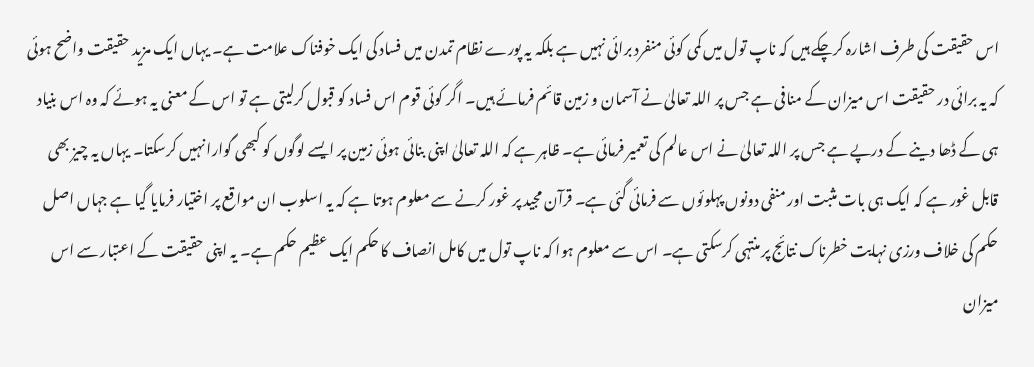اس حقیقت کی طرف اشارہ کرچکے ہیں کہ ناپ تول میں کمی کوئی منفرد برائی نہیں ہے بلکہ یہ پورے نظام تمدن میں فساد کی ایک خوفناک علامت ہے۔ یہاں ایک مزید حقیقت واضح ہوئی کہ یہ برائی در حقیقت اس میزان کے منافی ہے جس پر اللہ تعالیٰ نے آسمان و زمین قائم فرمائے ہیں۔ اگر کوئی قوم اس فساد کو قبول کرلیتی ہے تو اس کے معنی یہ ہوئے کہ وہ اس بنیاد ہی کے ڈھا دینے کے درپے ہے جس پر اللہ تعالیٰ نے اس عالم کی تعمیر فرمائی ہے۔ ظاہر ہے کہ اللہ تعالیٰ اپنی بنائی ہوئی زمین پر ایسے لوگوں کو کبھی گوارا نہیں کرسکتا۔ یہاں یہ چیز بھی قابل غور ہے کہ ایک ہی بات مثبت اور منفی دونوں پہلوئوں سے فرمائی گئی ہے۔ قرآن مجید پر غور کرنے سے معلوم ہوتا ہے کہ یہ اسلوب ان مواقع پر اختیار فرمایا گیا ہے جہاں اصل حکم کی خلاف ورزی نہایت خطرناک نتائج پر منتہی کرسکتی ہے۔ اس سے معلوم ہوا کہ ناپ تول میں کامل انصاف کا حکم ایک عظیم حکم ہے۔ یہ اپنی حقیقت کے اعتبار سے اس میزان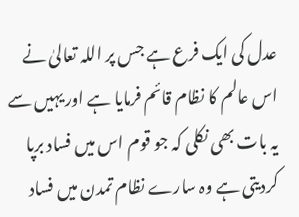عدل کی ایک فرع ہے جس پر اللہ تعالیٰ نے اس عالم کا نظام قائم فرمایا ہے اور یہیں سے یہ بات بھی نکلی کہ جو قوم اس میں فساد برپا کردیتی ہے وہ سارے نظام تمدن میں فساد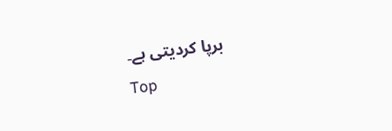برپا کردیتی ہے۔
Top